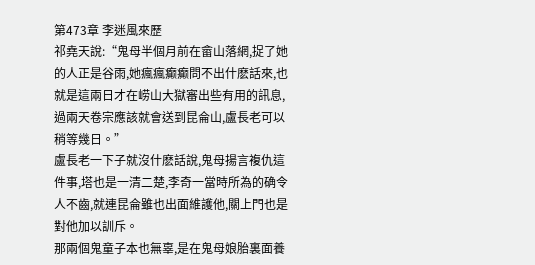第473章 李迷風來歷
祁堯天說:“鬼母半個月前在畲山落網,捉了她的人正是谷雨,她瘋瘋癫癫問不出什麽話來,也就是這兩日才在崂山大獄審出些有用的訊息,過兩天卷宗應該就會送到昆侖山,盧長老可以稍等幾日。”
盧長老一下子就沒什麽話說,鬼母揚言複仇這件事,塔也是一清二楚,李奇一當時所為的确令人不齒,就連昆侖雖也出面維護他,關上門也是對他加以訓斥。
那兩個鬼童子本也無辜,是在鬼母娘胎裏面養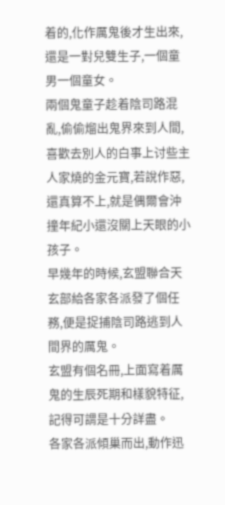着的,化作厲鬼後才生出來,還是一對兒雙生子,一個童男一個童女。
兩個鬼童子趁着陰司路混亂,偷偷熘出鬼界來到人間,喜歡去別人的白事上讨些主人家燒的金元寶,若說作惡,還真算不上,就是偶爾會沖撞年紀小還沒關上天眼的小孩子。
早幾年的時候,玄盟聯合天玄部給各家各派發了個任務,便是捉捕陰司路逃到人間界的厲鬼。
玄盟有個名冊,上面寫着厲鬼的生辰死期和樣貌特征,記得可謂是十分詳盡。
各家各派傾巢而出,動作迅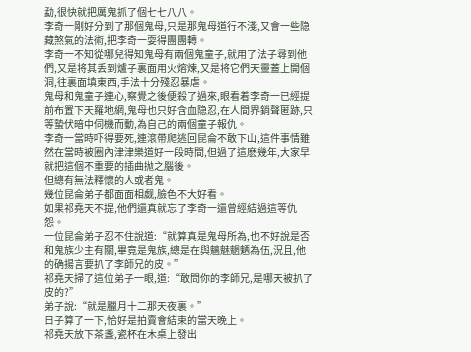勐,很快就把厲鬼抓了個七七八八。
李奇一剛好分到了那個鬼母,只是那鬼母道行不淺,又會一些隐藏煞氣的法術,把李奇一耍得團團轉。
李奇一不知從哪兒得知鬼母有兩個鬼童子,就用了法子尋到他們,又是将其丢到爐子裏面用火熔煉,又是将它們天靈蓋上開個洞,往裏面填東西,手法十分殘忍暴虐。
鬼母和鬼童子連心,察覺之後便殺了過來,眼看着李奇一已經提前布置下天羅地網,鬼母也只好含血隐忍,在人間界銷聲匿跡,只等蟄伏暗中伺機而動,為自己的兩個童子報仇。
李奇一當時吓得要死,連滾帶爬逃回昆侖不敢下山,這件事情雖然在當時被圈內津津樂道好一段時間,但過了這麽幾年,大家早就把這個不重要的插曲抛之腦後。
但總有無法釋懷的人或者鬼。
幾位昆侖弟子都面面相觑,臉色不大好看。
如果祁堯天不提,他們還真就忘了李奇一還曾經結過這等仇怨。
一位昆侖弟子忍不住說道:“就算真是鬼母所為,也不好說是否和鬼族少主有關,畢竟是鬼族,總是在與魑魅魍魉為伍,況且,他的确揚言要扒了李師兄的皮。”
祁堯天掃了這位弟子一眼,道:“敢問你的李師兄,是哪天被扒了皮的?”
弟子說:“就是臘月十二那天夜裏。”
日子算了一下,恰好是拍賣會結束的當天晚上。
祁堯天放下茶盞,瓷杯在木桌上發出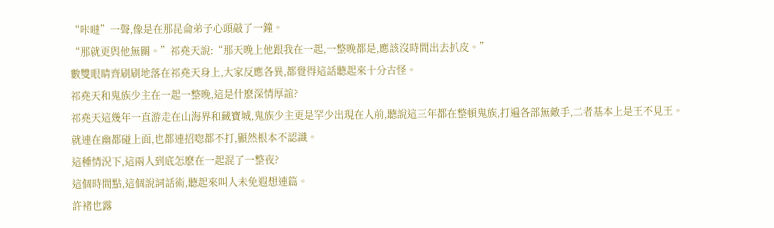“咔噠”一聲,像是在那昆侖弟子心頭敲了一鐘。
“那就更與他無關。”祁堯天說:“那天晚上他跟我在一起,一整晚都是,應該沒時間出去扒皮。”
數雙眼睛齊刷刷地落在祁堯天身上,大家反應各異,都覺得這話聽起來十分古怪。
祁堯天和鬼族少主在一起一整晚,這是什麽深情厚誼?
祁堯天這幾年一直游走在山海界和藏寶城,鬼族少主更是罕少出現在人前,聽說這三年都在整頓鬼族,打遍各部無敵手,二者基本上是王不見王。
就連在幽都碰上面,也都連招唿都不打,顯然根本不認識。
這種情況下,這兩人到底怎麽在一起混了一整夜?
這個時間點,這個說詞話術,聽起來叫人未免遐想連篇。
許褚也露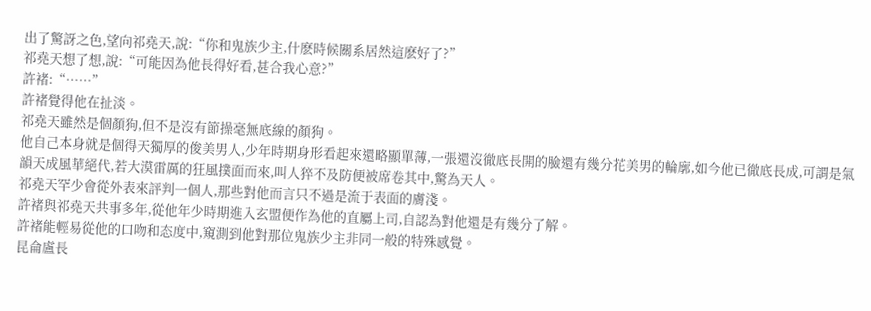出了驚訝之色,望向祁堯天,說:“你和鬼族少主,什麽時候關系居然這麽好了?”
祁堯天想了想,說:“可能因為他長得好看,甚合我心意?”
許褚:“……”
許褚覺得他在扯淡。
祁堯天雖然是個顏狗,但不是沒有節操毫無底線的顏狗。
他自己本身就是個得天獨厚的俊美男人,少年時期身形看起來還略顯單薄,一張還沒徹底長開的臉還有幾分花美男的輪廓,如今他已徹底長成,可謂是氣韻天成風華絕代,若大漠雷厲的狂風撲面而來,叫人猝不及防便被席卷其中,驚為天人。
祁堯天罕少會從外表來評判一個人,那些對他而言只不過是流于表面的膚淺。
許褚與祁堯天共事多年,從他年少時期進入玄盟便作為他的直屬上司,自認為對他還是有幾分了解。
許褚能輕易從他的口吻和态度中,窺測到他對那位鬼族少主非同一般的特殊感覺。
昆侖盧長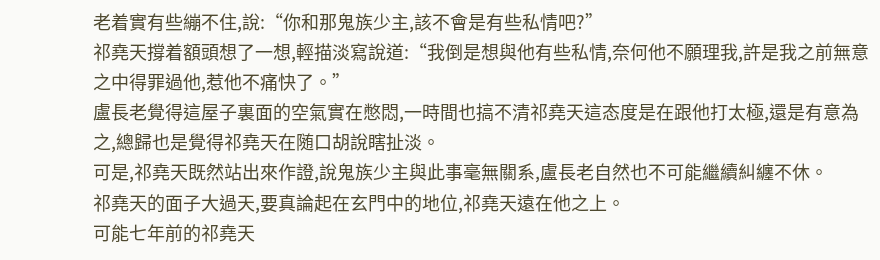老着實有些繃不住,說:“你和那鬼族少主,該不會是有些私情吧?”
祁堯天撐着額頭想了一想,輕描淡寫說道:“我倒是想與他有些私情,奈何他不願理我,許是我之前無意之中得罪過他,惹他不痛快了。”
盧長老覺得這屋子裏面的空氣實在憋悶,一時間也搞不清祁堯天這态度是在跟他打太極,還是有意為之,總歸也是覺得祁堯天在随口胡說瞎扯淡。
可是,祁堯天既然站出來作證,說鬼族少主與此事毫無關系,盧長老自然也不可能繼續糾纏不休。
祁堯天的面子大過天,要真論起在玄門中的地位,祁堯天遠在他之上。
可能七年前的祁堯天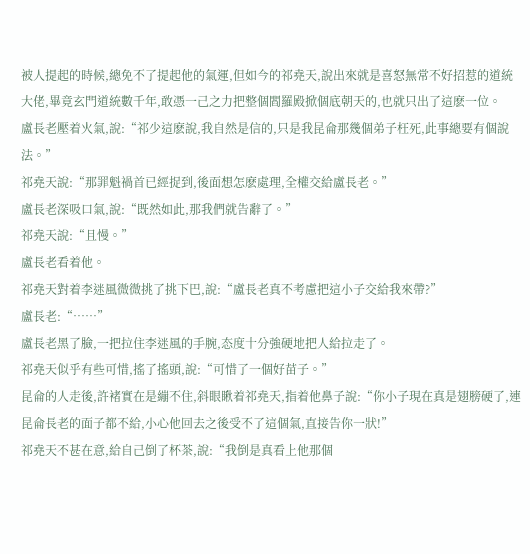被人提起的時候,總免不了提起他的氣運,但如今的祁堯天,說出來就是喜怒無常不好招惹的道統大佬,畢竟玄門道統數千年,敢憑一己之力把整個閻羅殿掀個底朝天的,也就只出了這麽一位。
盧長老壓着火氣,說:“祁少這麽說,我自然是信的,只是我昆侖那幾個弟子枉死,此事總要有個說法。”
祁堯天說:“那罪魁禍首已經捉到,後面想怎麽處理,全權交給盧長老。”
盧長老深吸口氣,說:“既然如此,那我們就告辭了。”
祁堯天說:“且慢。”
盧長老看着他。
祁堯天對着李迷風微微挑了挑下巴,說:“盧長老真不考慮把這小子交給我來帶?”
盧長老:“……”
盧長老黑了臉,一把拉住李迷風的手腕,态度十分強硬地把人給拉走了。
祁堯天似乎有些可惜,搖了搖頭,說:“可惜了一個好苗子。”
昆侖的人走後,許褚實在是繃不住,斜眼瞅着祁堯天,指着他鼻子說:“你小子現在真是翅膀硬了,連昆侖長老的面子都不給,小心他回去之後受不了這個氣,直接告你一狀!”
祁堯天不甚在意,給自己倒了杯茶,說:“我倒是真看上他那個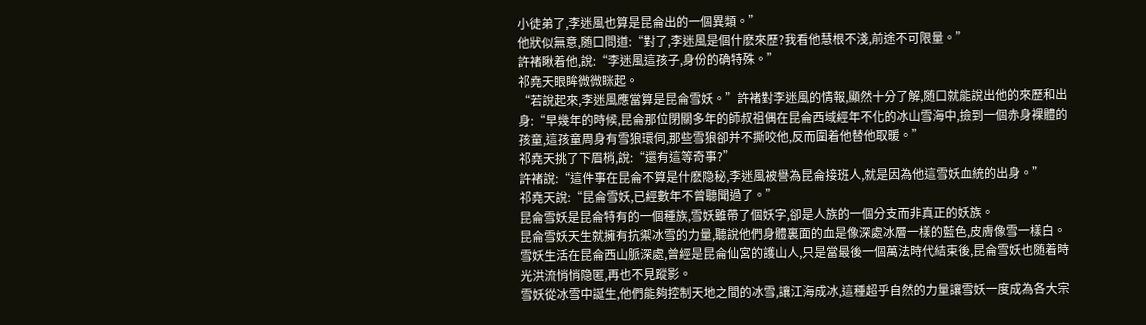小徒弟了,李迷風也算是昆侖出的一個異類。”
他狀似無意,随口問道:“對了,李迷風是個什麽來歷?我看他慧根不淺,前途不可限量。”
許褚瞅着他,說:“李迷風這孩子,身份的确特殊。”
祁堯天眼眸微微眯起。
“若說起來,李迷風應當算是昆侖雪妖。”許褚對李迷風的情報,顯然十分了解,随口就能說出他的來歷和出身:“早幾年的時候,昆侖那位閉關多年的師叔祖偶在昆侖西域經年不化的冰山雪海中,撿到一個赤身裸體的孩童,這孩童周身有雪狼環伺,那些雪狼卻并不撕咬他,反而圍着他替他取暖。”
祁堯天挑了下眉梢,說:“還有這等奇事?”
許褚說:“這件事在昆侖不算是什麽隐秘,李迷風被譽為昆侖接班人,就是因為他這雪妖血統的出身。”
祁堯天說:“昆侖雪妖,已經數年不曾聽聞過了。”
昆侖雪妖是昆侖特有的一個種族,雪妖雖帶了個妖字,卻是人族的一個分支而非真正的妖族。
昆侖雪妖天生就擁有抗禦冰雪的力量,聽說他們身體裏面的血是像深處冰層一樣的藍色,皮膚像雪一樣白。
雪妖生活在昆侖西山脈深處,曾經是昆侖仙宮的護山人,只是當最後一個萬法時代結束後,昆侖雪妖也随着時光洪流悄悄隐匿,再也不見蹤影。
雪妖從冰雪中誕生,他們能夠控制天地之間的冰雪,讓江海成冰,這種超乎自然的力量讓雪妖一度成為各大宗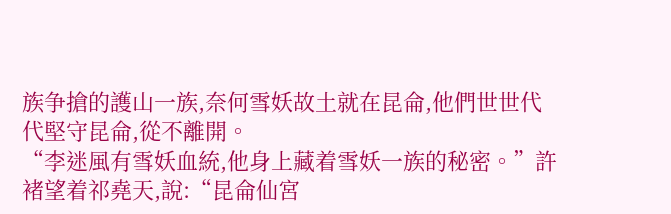族争搶的護山一族,奈何雪妖故土就在昆侖,他們世世代代堅守昆侖,從不離開。
“李迷風有雪妖血統,他身上藏着雪妖一族的秘密。”許褚望着祁堯天,說:“昆侖仙宮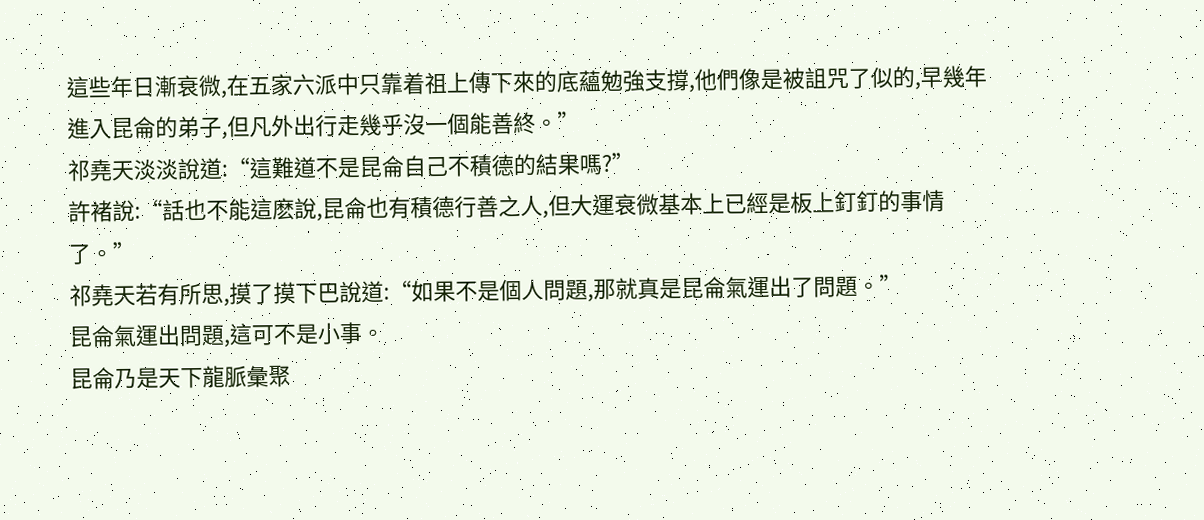這些年日漸衰微,在五家六派中只靠着祖上傳下來的底蘊勉強支撐,他們像是被詛咒了似的,早幾年進入昆侖的弟子,但凡外出行走幾乎沒一個能善終。”
祁堯天淡淡說道:“這難道不是昆侖自己不積德的結果嗎?”
許褚說:“話也不能這麽說,昆侖也有積德行善之人,但大運衰微基本上已經是板上釘釘的事情了。”
祁堯天若有所思,摸了摸下巴說道:“如果不是個人問題,那就真是昆侖氣運出了問題。”
昆侖氣運出問題,這可不是小事。
昆侖乃是天下龍脈彙聚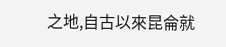之地,自古以來昆侖就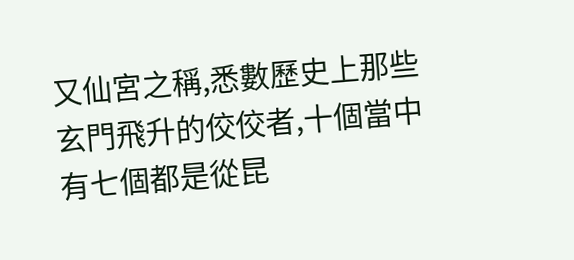又仙宮之稱,悉數歷史上那些玄門飛升的佼佼者,十個當中有七個都是從昆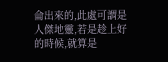侖出來的,此處可謂是人傑地靈,若是趁上好的時候,就算是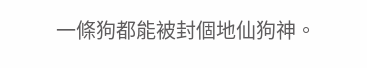一條狗都能被封個地仙狗神。